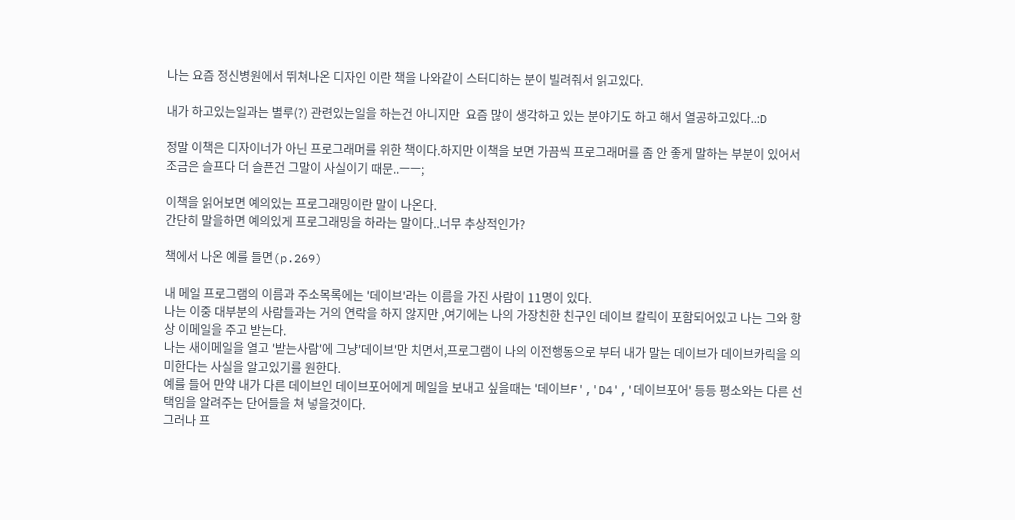나는 요즘 정신병원에서 뛰쳐나온 디자인 이란 책을 나와같이 스터디하는 분이 빌려줘서 읽고있다.

내가 하고있는일과는 별루(?) 관련있는일을 하는건 아니지만  요즘 많이 생각하고 있는 분야기도 하고 해서 열공하고있다..:D

정말 이책은 디자이너가 아닌 프로그래머를 위한 책이다.하지만 이책을 보면 가끔씩 프로그래머를 좀 안 좋게 말하는 부분이 있어서 조금은 슬프다 더 슬픈건 그말이 사실이기 때문..ㅡㅡ;

이책을 읽어보면 예의있는 프로그래밍이란 말이 나온다.
간단히 말을하면 예의있게 프로그래밍을 하라는 말이다..너무 추상적인가?

책에서 나온 예를 들면(p.269)

내 메일 프로그램의 이름과 주소목록에는 '데이브'라는 이름을 가진 사람이 11명이 있다.
나는 이중 대부분의 사람들과는 거의 연락을 하지 않지만 ,여기에는 나의 가장친한 친구인 데이브 칼릭이 포함되어있고 나는 그와 항상 이메일을 주고 받는다.
나는 새이메일을 열고 '받는사람'에 그냥'데이브'만 치면서,프로그램이 나의 이전행동으로 부터 내가 말는 데이브가 데이브카릭을 의미한다는 사실을 알고있기를 원한다.
예를 들어 만약 내가 다른 데이브인 데이브포어에게 메일을 보내고 싶을때는 '데이브F','D4','데이브포어' 등등 평소와는 다른 선택임을 알려주는 단어들을 쳐 넣을것이다.
그러나 프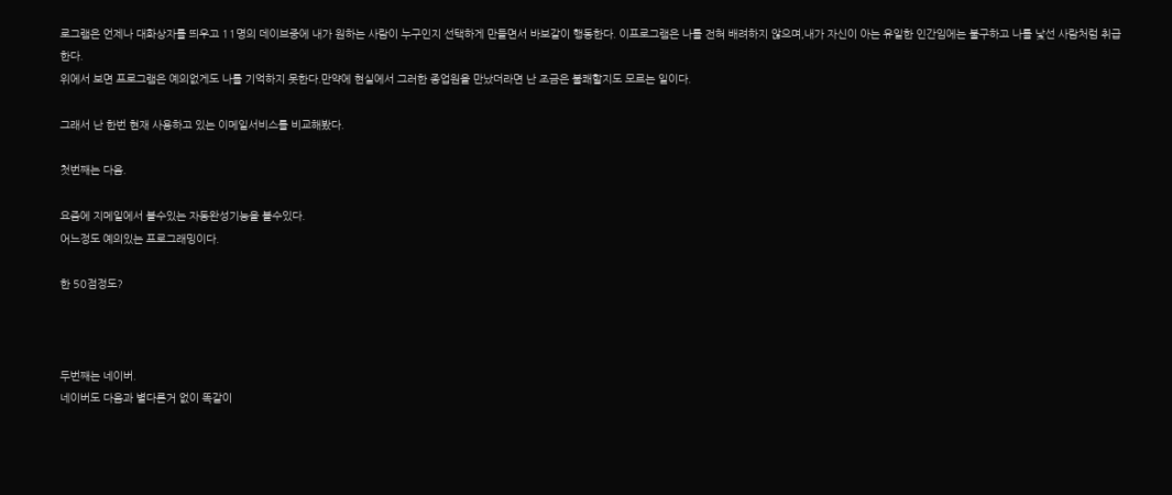로그램은 언제나 대화상자를 띄우고 11명의 데이브중에 내가 원하는 사람이 누구인지 선택하게 만들면서 바보같이 행동한다. 이프로그램은 나를 전혀 배려하지 않으며,내가 자신이 아는 유일한 인간임에는 불구하고 나를 낯선 사람처럼 취급한다.
위에서 보면 프로그램은 예의없게도 나를 기억하지 못한다.만약에 현실에서 그러한 종업원을 만났더라면 난 조금은 불쾌할지도 모르는 일이다.

그래서 난 한번 현재 사용하고 있는 이메일서비스를 비교해봤다.

첫번째는 다음.

요즘에 지메일에서 볼수있는 자동완성기능을 볼수있다.
어느정도 예의있는 프로그래밍이다.

한 50점정도?



두번째는 네이버.
네이버도 다음과 별다른거 없이 똑같이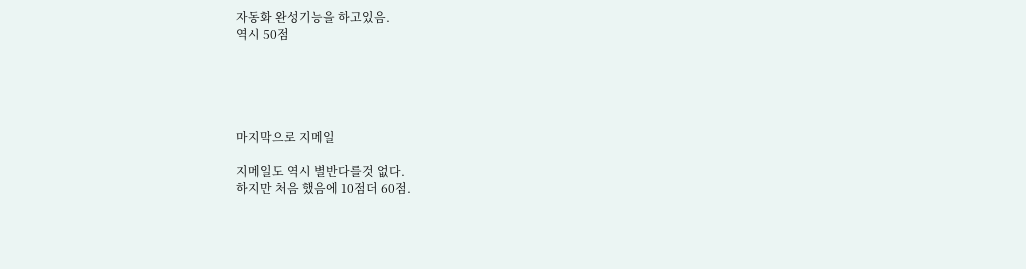자동화 완성기능을 하고있음.
역시 50점





마지막으로 지메일

지메일도 역시 별반다를것 없다.
하지만 처음 했음에 10점더 60점.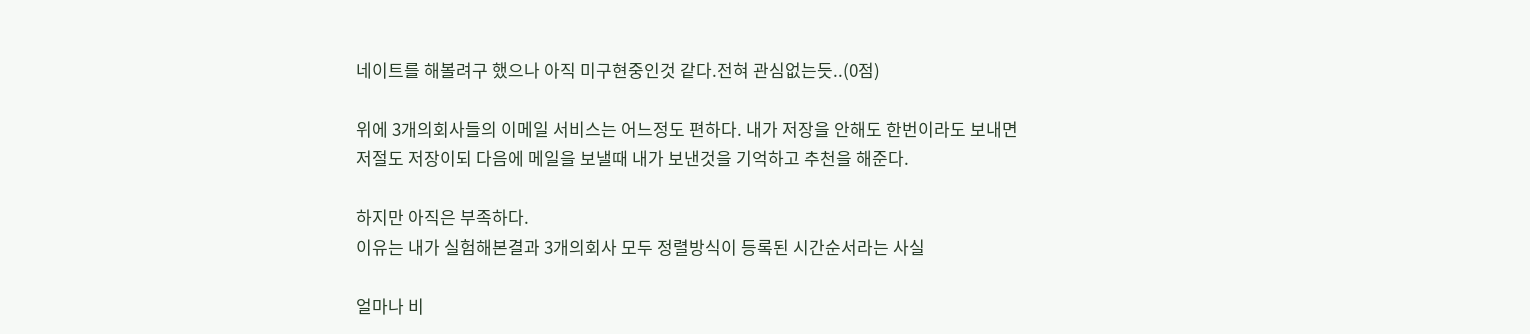네이트를 해볼려구 했으나 아직 미구현중인것 같다.전혀 관심없는듯..(0점)

위에 3개의회사들의 이메일 서비스는 어느정도 편하다. 내가 저장을 안해도 한번이라도 보내면
저절도 저장이되 다음에 메일을 보낼때 내가 보낸것을 기억하고 추천을 해준다.

하지만 아직은 부족하다.
이유는 내가 실험해본결과 3개의회사 모두 정렬방식이 등록된 시간순서라는 사실

얼마나 비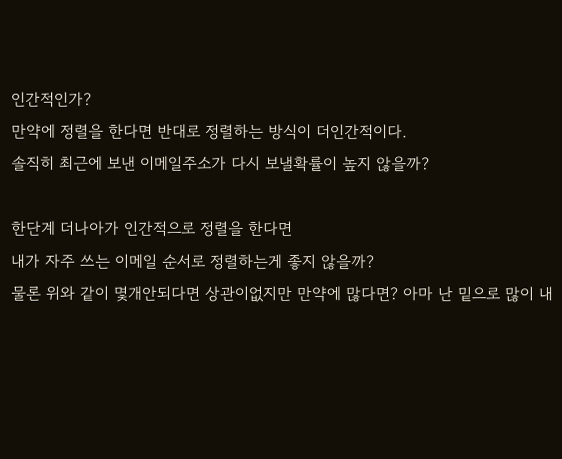인간적인가?
만약에 정렬을 한다면 반대로 정렬하는 방식이 더인간적이다.
솔직히 최근에 보낸 이메일주소가 다시 보낼확률이 높지 않을까?

한단계 더나아가 인간적으로 정렬을 한다면
내가 자주 쓰는 이메일 순서로 정렬하는게 좋지 않을까?
물론 위와 같이 몇개안되다면 상관이없지만 만약에 많다면? 아마 난 밑으로 많이 내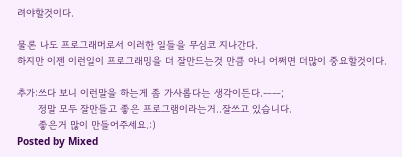려야할것이다.

물론 나도 프로그래머로서 이러한 일들을 무심코 지나간다.
하지만 이젠 이런일이 프로그래밍을 더 잘만드는것 만큼 아니 어쩌면 더많이 중요할것이다.

추가:쓰다 보니 이런말을 하는게 좀 가사롭다는 생각이든다.ㅡㅡ;
       정말 모두 잘만들고 좋은 프로그램이라는거..잘쓰고 있습니다.
       좋은거 많이 만들어주세요.:)
Posted by Mixed